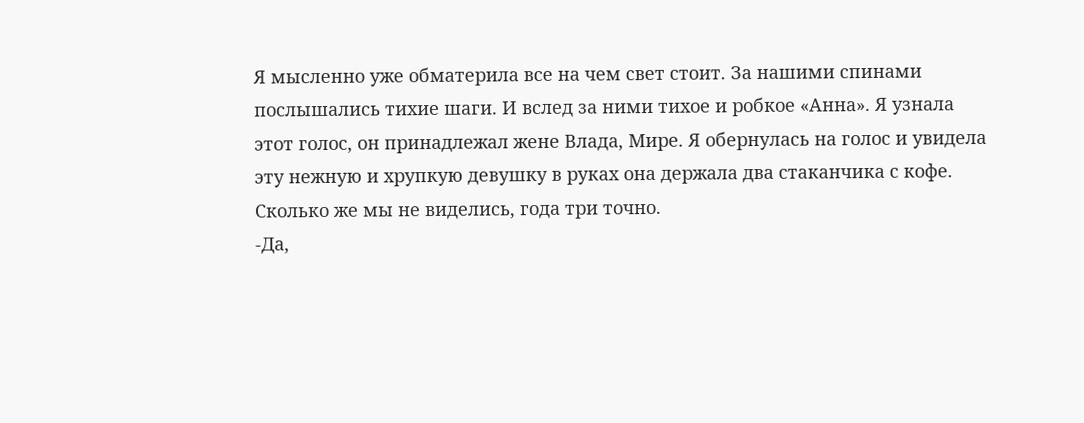Я мысленно уже обматерила все на чем свет стоит. За нашими спинами послышались тихие шаги. И вслед за ними тихое и робкое «Анна». Я узнала этот голос, он принадлежал жене Влада, Мире. Я обернулась на голос и увидела эту нежную и хрупкую девушку в руках она держала два стаканчика с кофе. Сколько же мы не виделись, года три точно.
-Да,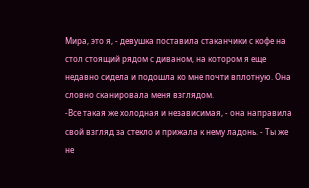Мира, это я, - девушка поставила стаканчики с кофе на стол стоящий рядом с диваном, на котором я еще недавно сидела и подошла ко мне почти вплотную. Она словно сканировала меня взглядом.
-Все такая же холодная и независимая, - она направила свой взгляд за стекло и прижала к нему ладонь. - Ты же не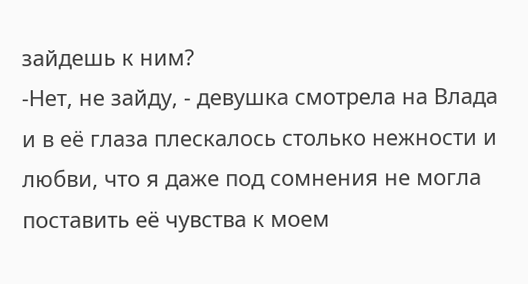зайдешь к ним?
-Нет, не зайду, - девушка смотрела на Влада и в её глаза плескалось столько нежности и любви, что я даже под сомнения не могла поставить её чувства к моем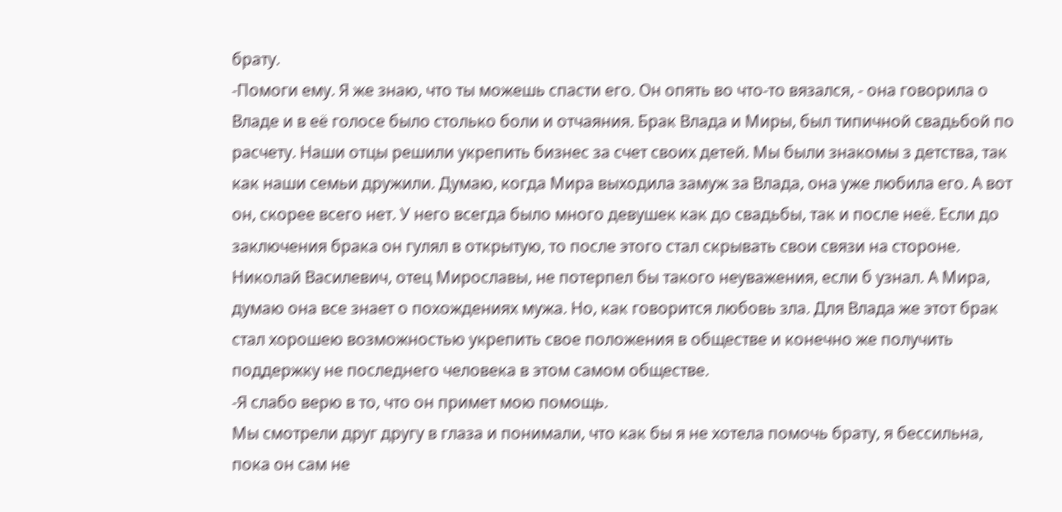брату.
-Помоги ему. Я же знаю, что ты можешь спасти его. Он опять во что-то вязался, - она говорила о Владе и в её голосе было столько боли и отчаяния. Брак Влада и Миры, был типичной свадьбой по расчету. Наши отцы решили укрепить бизнес за счет своих детей. Мы были знакомы з детства, так как наши семьи дружили. Думаю, когда Мира выходила замуж за Влада, она уже любила его. А вот он, скорее всего нет. У него всегда было много девушек как до свадьбы, так и после неё. Если до заключения брака он гулял в открытую, то после этого стал скрывать свои связи на стороне. Николай Василевич, отец Мирославы, не потерпел бы такого неуважения, если б узнал. А Мира, думаю она все знает о похождениях мужа. Но, как говорится любовь зла. Для Влада же этот брак стал хорошею возможностью укрепить свое положения в обществе и конечно же получить поддержку не последнего человека в этом самом обществе.
-Я слабо верю в то, что он примет мою помощь.
Мы смотрели друг другу в глаза и понимали, что как бы я не хотела помочь брату, я бессильна, пока он сам не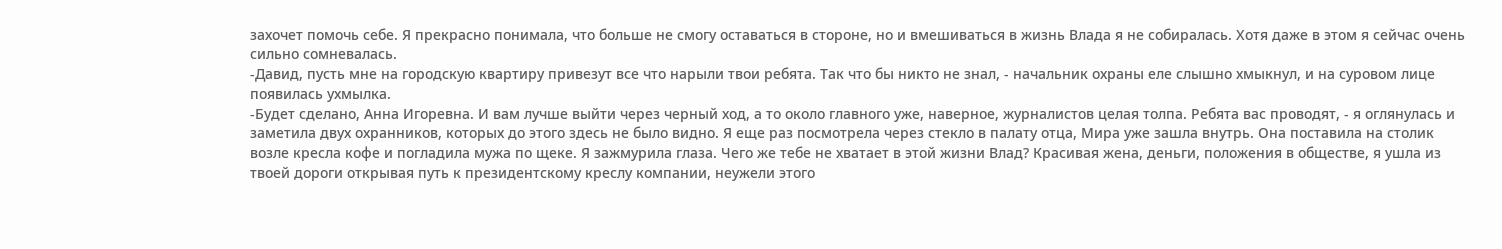захочет помочь себе. Я прекрасно понимала, что больше не смогу оставаться в стороне, но и вмешиваться в жизнь Влада я не собиралась. Хотя даже в этом я сейчас очень сильно сомневалась.
-Давид, пусть мне на городскую квартиру привезут все что нарыли твои ребята. Так что бы никто не знал, - начальник охраны еле слышно хмыкнул, и на суровом лице появилась ухмылка.
-Будет сделано, Анна Игоревна. И вам лучше выйти через черный ход, а то около главного уже, наверное, журналистов целая толпа. Ребята вас проводят, - я оглянулась и заметила двух охранников, которых до этого здесь не было видно. Я еще раз посмотрела через стекло в палату отца, Мира уже зашла внутрь. Она поставила на столик возле кресла кофе и погладила мужа по щеке. Я зажмурила глаза. Чего же тебе не хватает в этой жизни Влад? Красивая жена, деньги, положения в обществе, я ушла из твоей дороги открывая путь к президентскому креслу компании, неужели этого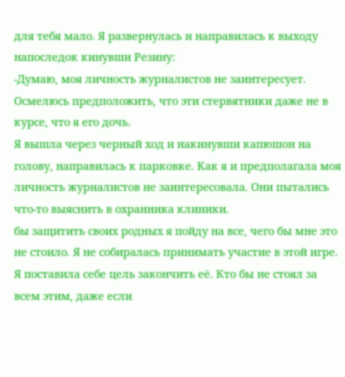для тебя мало. Я развернулась и направилась к выходу напоследок кинувши Резину:
-Думаю, моя личность журналистов не заинтересует. Осмелюсь предположить, что эти стервятники даже не в курсе, что я его дочь.
Я вышла через черный ход и накинувши капюшон на голову, направилась к парковке. Как я и предполагала моя личность журналистов не заинтересовала. Они пытались что-то выяснить в охранника клиники.
бы защитить своих родных я пойду на все, чего бы мне это не стоило. Я не собиралась принимать участие в этой игре. Я поставила себе цель закончить её. Кто бы не стоял за всем этим, даже если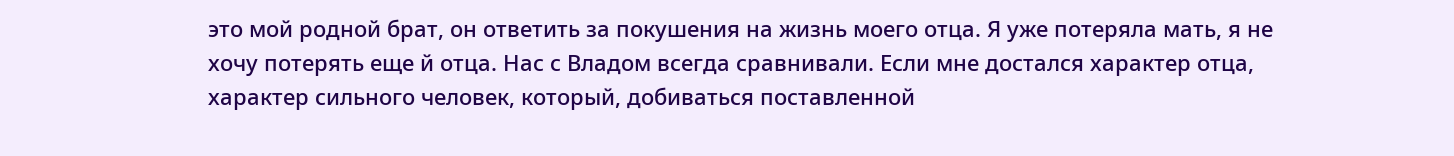это мой родной брат, он ответить за покушения на жизнь моего отца. Я уже потеряла мать, я не хочу потерять еще й отца. Нас с Владом всегда сравнивали. Если мне достался характер отца, характер сильного человек, который, добиваться поставленной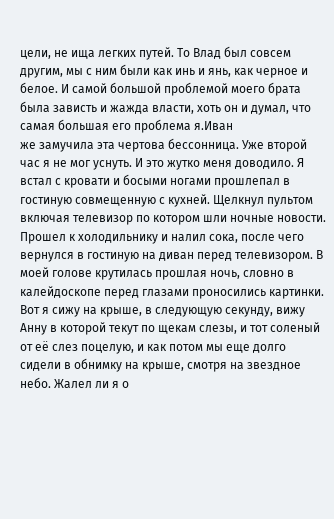цели, не ища легких путей. То Влад был совсем другим, мы с ним были как инь и янь, как черное и белое. И самой большой проблемой моего брата была зависть и жажда власти, хоть он и думал, что самая большая его проблема я.Иван
же замучила эта чертова бессонница. Уже второй час я не мог уснуть. И это жутко меня доводило. Я встал с кровати и босыми ногами прошлепал в гостиную совмещенную с кухней. Щелкнул пультом включая телевизор по котором шли ночные новости. Прошел к холодильнику и налил сока, после чего вернулся в гостиную на диван перед телевизором. В моей голове крутилась прошлая ночь, словно в калейдоскопе перед глазами проносились картинки. Вот я сижу на крыше, в следующую секунду, вижу Анну в которой текут по щекам слезы, и тот соленый от её слез поцелую, и как потом мы еще долго сидели в обнимку на крыше, смотря на звездное небо. Жалел ли я о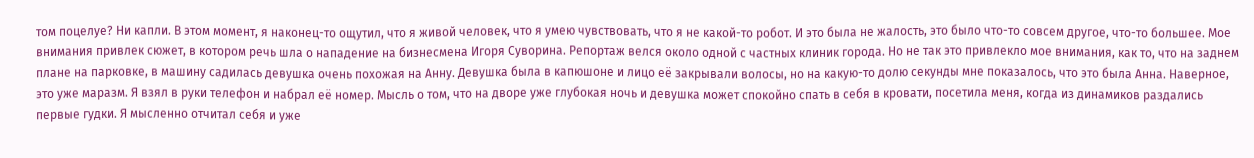том поцелуе? Ни капли. В этом момент, я наконец-то ощутил, что я живой человек, что я умею чувствовать, что я не какой-то робот. И это была не жалость, это было что-то совсем другое, что-то большее. Мое внимания привлек сюжет, в котором речь шла о нападение на бизнесмена Игоря Суворина. Репортаж велся около одной с частных клиник города. Но не так это привлекло мое внимания, как то, что на заднем плане на парковке, в машину садилась девушка очень похожая на Анну. Девушка была в капюшоне и лицо её закрывали волосы, но на какую-то долю секунды мне показалось, что это была Анна. Наверное, это уже маразм. Я взял в руки телефон и набрал её номер. Мысль о том, что на дворе уже глубокая ночь и девушка может спокойно спать в себя в кровати, посетила меня, когда из динамиков раздались первые гудки. Я мысленно отчитал себя и уже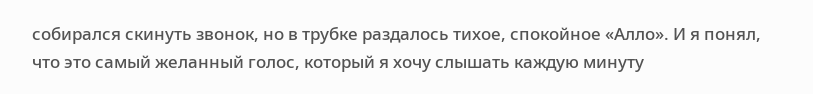собирался скинуть звонок, но в трубке раздалось тихое, спокойное «Алло». И я понял, что это самый желанный голос, который я хочу слышать каждую минуту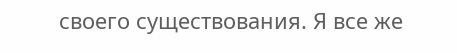своего существования. Я все же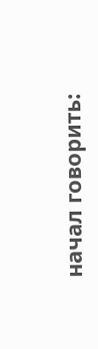начал говорить: